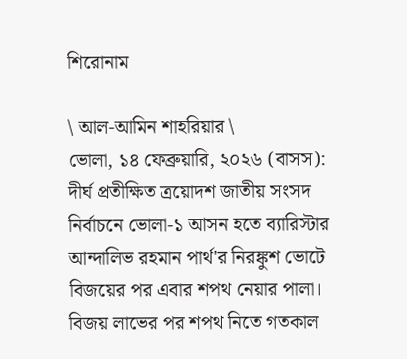শিরোনাম

\ আল-আমিন শাহরিয়ার \
ভোলা, ১৪ ফেব্রুয়ারি, ২০২৬ (বাসস): দীর্ঘ প্রতীক্ষিত ত্রয়োদশ জাতীয় সংসদ নির্বাচনে ভোলা-১ আসন হতে ব্যারিস্টার আন্দালিভ রহমান পার্থ'র নিরঙ্কুশ ভোটে বিজয়ের পর এবার শপথ নেয়ার পালা। বিজয় লাভের পর শপথ নিতে গতকাল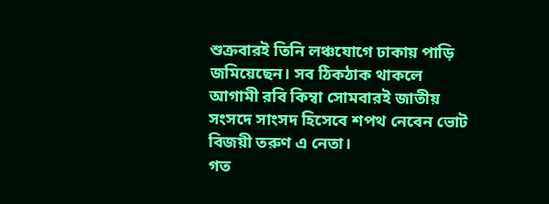শুক্রবারই তিনি লঞ্চযোগে ঢাকায় পাড়ি জমিয়েছেন। সব ঠিকঠাক থাকলে আগামী রবি কিম্বা সোমবারই জাতীয় সংসদে সাংসদ হিসেবে শপথ নেবেন ভোট বিজয়ী তরুণ এ নেতা।
গত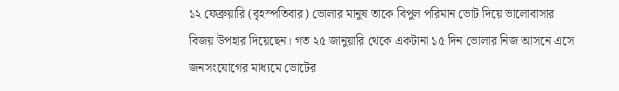১২ ফেব্রুয়ারি (বৃহস্পতিবার) ভোলার মানুষ তাকে বিপুল পরিমান ভোট দিয়ে ভালোবাসার বিজয় উপহার দিয়েছেন। গত ২৫ জানুয়ারি থেকে একটানা ১৫ দিন ভোলার নিজ আসনে এসে জনসংযোগের মাধ্যমে ভোটের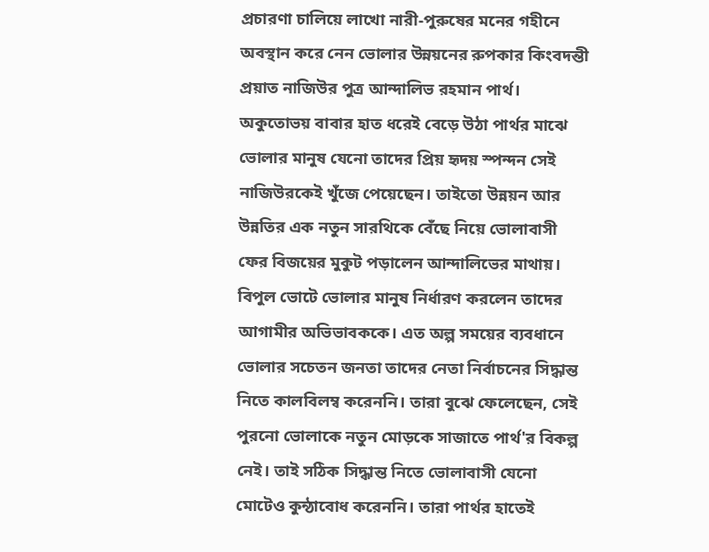প্রচারণা চালিয়ে লাখো নারী-পুরুষের মনের গহীনে অবস্থান করে নেন ভোলার উন্নয়নের রুপকার কিংবদন্তী প্রয়াত নাজিউর পুত্র আন্দালিভ রহমান পার্থ। অকুতোভয় বাবার হাত ধরেই বেড়ে উঠা পার্থর মাঝে ভোলার মানুষ যেনো তাদের প্রিয় হৃদয় স্পন্দন সেই নাজিউরকেই খুঁজে পেয়েছেন। তাইতো উন্নয়ন আর উন্নতির এক নতুন সারথিকে বেঁছে নিয়ে ভোলাবাসী ফের বিজয়ের মুকুট পড়ালেন আন্দালিভের মাথায়।
বিপুল ভোটে ভোলার মানুষ নির্ধারণ করলেন তাদের আগামীর অভিভাবককে। এত অল্প সময়ের ব্যবধানে ভোলার সচেতন জনতা তাদের নেতা নির্বাচনের সিদ্ধান্ত নিতে কালবিলম্ব করেননি। তারা বুঝে ফেলেছেন, সেই পুরনো ভোলাকে নতুন মোড়কে সাজাতে পার্থ'র বিকল্প নেই। তাই সঠিক সিদ্ধান্ত নিতে ভোলাবাসী যেনো মোটেও কুন্ঠাবোধ করেননি। তারা পার্থর হাতেই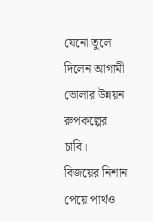যেনো তুলে দিলেন আগামী ভোলার উন্নয়ন রুপকল্পের চাবি।
বিজয়ের নিশান পেয়ে পার্থও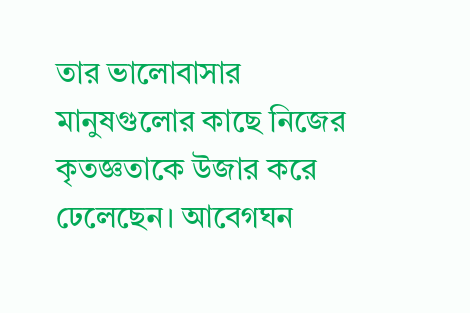তার ভালোবাসার মানুষগুলোর কাছে নিজের কৃতজ্ঞতাকে উজার করে ঢেলেছেন। আবেগঘন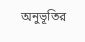অনুভূতির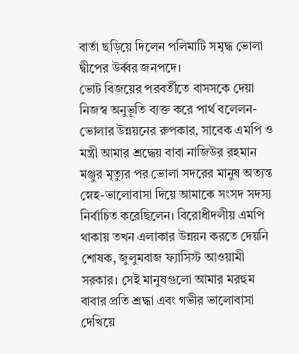বার্তা ছড়িয়ে দিলেন পলিমাটি সমৃদ্ধ ভোলা দ্বীপের উর্ব্বর জনপদে।
ভোট বিজয়ের পরবর্তীতে বাসসকে দেয়া নিজস্ব অনুভূতি ব্যক্ত করে পার্থ বলেলন-ভোলার উন্নয়নের রুপকার, সাবেক এমপি ও মন্ত্রী আমার শ্রদ্ধেয় বাবা নাজিউর রহমান মঞ্জুর মৃত্যুর পর ভোলা সদরের মানুষ অত্যন্ত স্নেহ-ভালোবাসা দিয়ে আমাকে সংসদ সদস্য নির্বাচিত করেছিলেন। বিরোধীদলীয় এমপি থাকায় তখন এলাকার উন্নয়ন করতে দেয়নি শোষক, জুলুমবাজ ফ্যাসিস্ট আওয়ামী সরকার। সেই মানুষগুলো আমার মরহুম বাবার প্রতি শ্রদ্ধা এবং গভীর ভালোবাসা দেখিয়ে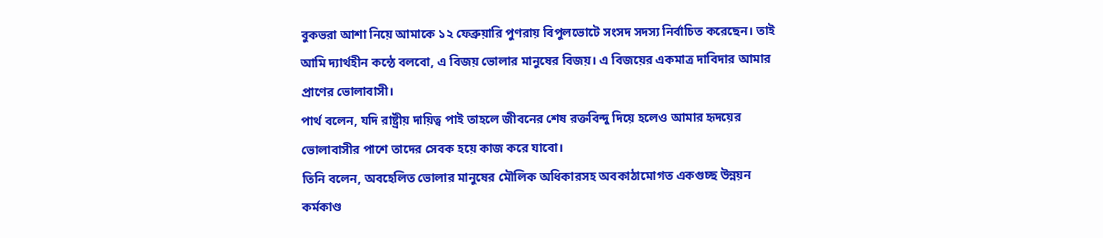বুকভরা আশা নিয়ে আমাকে ১২ ফেব্রুয়ারি পুণরায় বিপুলভোটে সংসদ সদস্য নির্বাচিত করেছেন। তাই আমি দ্যার্থহীন কন্ঠে বলবো, এ বিজয় ভোলার মানুষের বিজয়। এ বিজয়ের একমাত্র দাবিদার আমার প্রাণের ভোলাবাসী।
পার্থ বলেন, যদি রাষ্ট্রীয় দায়িত্ব পাই তাহলে জীবনের শেষ রক্তবিন্দু দিয়ে হলেও আমার হৃদয়ের ভোলাবাসীর পাশে তাদের সেবক হয়ে কাজ করে যাবো।
তিনি বলেন, অবহেলিত ভোলার মানুষের মৌলিক অধিকারসহ অবকাঠামোগত একগুচ্ছ উন্নয়ন কর্মকাণ্ড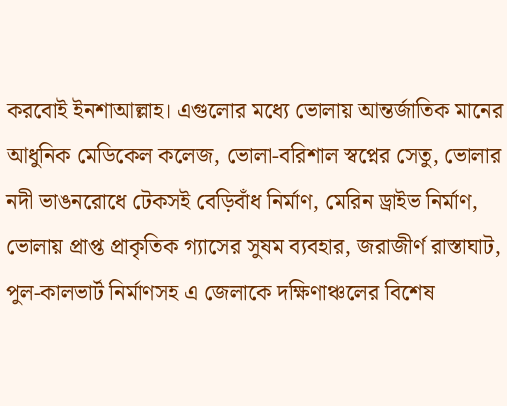করবোই ইনশাআল্লাহ। এগুলোর মধ্যে ভোলায় আন্তর্জাতিক মানের আধুনিক মেডিকেল কলেজ, ভোলা-বরিশাল স্বপ্নের সেতু, ভোলার নদী ভাঙনরোধে টেকসই বেড়িবাঁধ নির্মাণ, মেরিন ড্রাইভ নির্মাণ, ভোলায় প্রাপ্ত প্রাকৃতিক গ্যাসের সুষম ব্যবহার, জরাজীর্ণ রাস্তাঘাট, পুল-কালভার্ট নির্মাণসহ এ জেলাকে দক্ষিণাঞ্চলের বিশেষ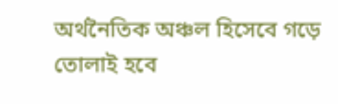অর্থনৈতিক অঞ্চল হিসেবে গড়ে তোলাই হবে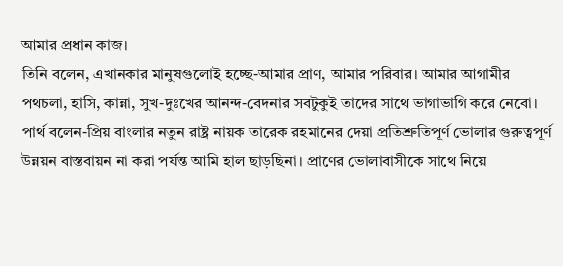আমার প্রধান কাজ।
তিনি বলেন, এখানকার মানুষগুলোই হচ্ছে-আমার প্রাণ, আমার পরিবার। আমার আগামীর পথচলা, হাসি, কান্না, সুখ-দুঃখের আনন্দ-বেদনার সবটুকুই তাদের সাথে ভাগাভাগি করে নেবো।
পার্থ বলেন-প্রিয় বাংলার নতুন রাষ্ট্র নায়ক তারেক রহমানের দেয়া প্রতিশ্রুতিপূর্ণ ভোলার গুরুত্বপূর্ণ উন্নয়ন বাস্তবায়ন না করা পর্যন্ত আমি হাল ছাড়ছিনা। প্রাণের ভোলাবাসীকে সাথে নিয়ে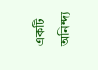একটি অনিন্দ্য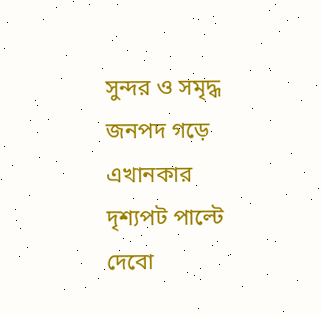সুন্দর ও সমৃদ্ধ জনপদ গড়ে এখানকার দৃশ্যপট পাল্টে দেবো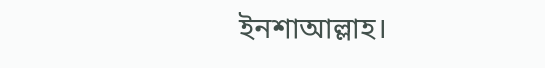ইনশাআল্লাহ।